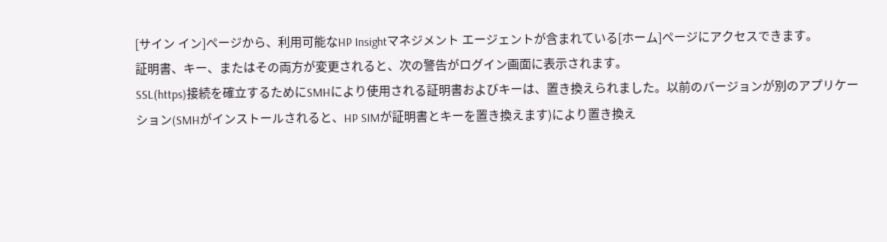[サイン イン]ページから、利用可能なHP Insightマネジメント エージェントが含まれている[ホーム]ページにアクセスできます。
証明書、キー、またはその両方が変更されると、次の警告がログイン画面に表示されます。
SSL(https)接続を確立するためにSMHにより使用される証明書およびキーは、置き換えられました。以前のバージョンが別のアプリケーション(SMHがインストールされると、HP SIMが証明書とキーを置き換えます)により置き換え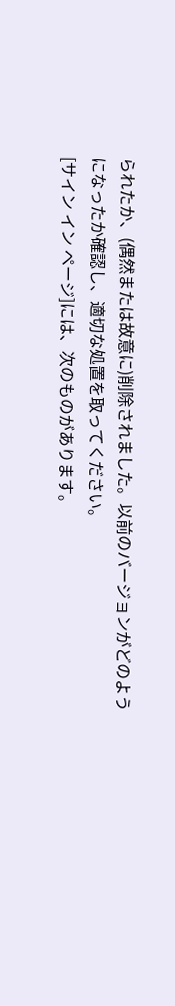られたか、(偶然または故意に)削除されました。以前のバージョンがどのようになったか確認し、適切な処置を取ってください。
[サイン イン ページ]には、次のものがあります。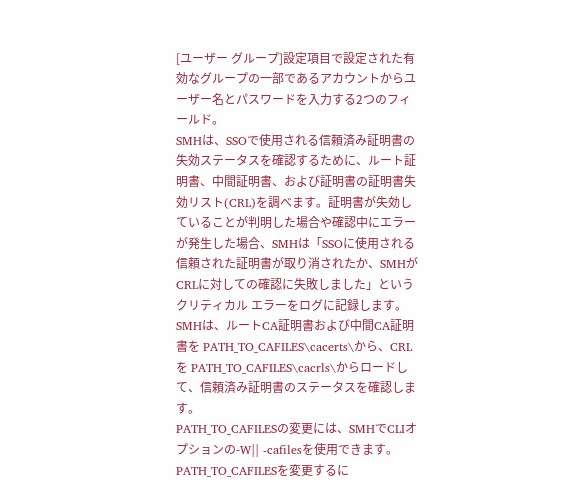[ユーザー グループ]設定項目で設定された有効なグループの一部であるアカウントからユーザー名とパスワードを入力する2つのフィールド。
SMHは、SSOで使用される信頼済み証明書の失効ステータスを確認するために、ルート証明書、中間証明書、および証明書の証明書失効リスト(CRL)を調べます。証明書が失効していることが判明した場合や確認中にエラーが発生した場合、SMHは「SSOに使用される信頼された証明書が取り消されたか、SMHがCRLに対しての確認に失敗しました」というクリティカル エラーをログに記録します。
SMHは、ルートCA証明書および中間CA証明書を PATH_TO_CAFILES\cacerts\から、CRLを PATH_TO_CAFILES\cacrls\からロードして、信頼済み証明書のステータスを確認します。
PATH_TO_CAFILESの変更には、SMHでCLIオプションの-W|| -cafilesを使用できます。PATH_TO_CAFILESを変更するに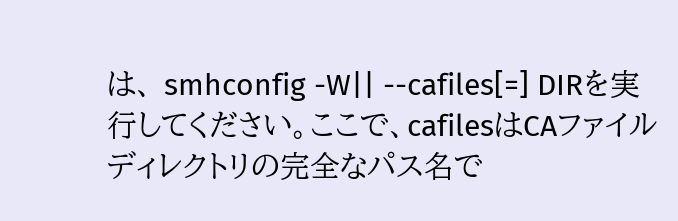は、 smhconfig -W|| --cafiles[=] DIRを実行してください。ここで、cafilesはCAファイル ディレクトリの完全なパス名で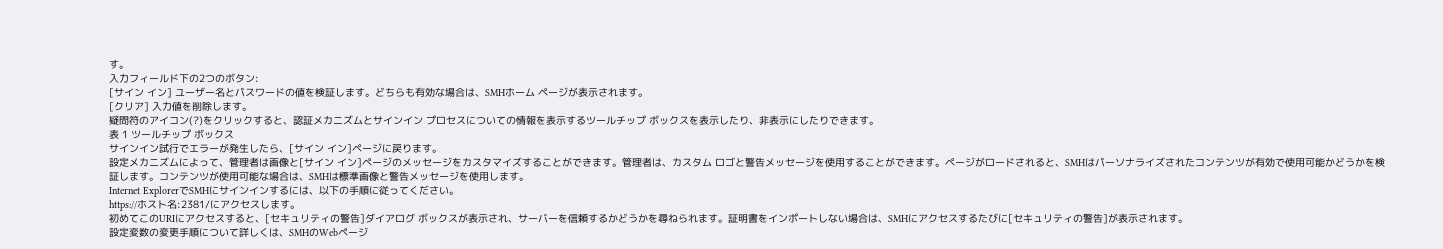す。
入力フィールド下の2つのボタン:
[サイン イン] ユーザー名とパスワードの値を検証します。どちらも有効な場合は、SMHホーム ページが表示されます。
[クリア] 入力値を削除します。
疑問符のアイコン(?)をクリックすると、認証メカニズムとサインイン プロセスについての情報を表示するツールチップ ボックスを表示したり、非表示にしたりできます。
表 1 ツールチップ ボックス
サインイン試行でエラーが発生したら、[サイン イン]ページに戻ります。
設定メカニズムによって、管理者は画像と[サイン イン]ページのメッセージをカスタマイズすることができます。管理者は、カスタム ロゴと警告メッセージを使用することができます。ページがロードされると、SMHはパーソナライズされたコンテンツが有効で使用可能かどうかを検証します。コンテンツが使用可能な場合は、SMHは標準画像と警告メッセージを使用します。
Internet ExplorerでSMHにサインインするには、以下の手順に従ってください。
https://ホスト名:2381/にアクセスします。
初めてこのURIにアクセスすると、[セキュリティの警告]ダイアログ ボックスが表示され、サーバーを信頼するかどうかを尋ねられます。証明書をインポートしない場合は、SMHにアクセスするたびに[セキュリティの警告]が表示されます。
設定変数の変更手順について詳しくは、SMHのWebページ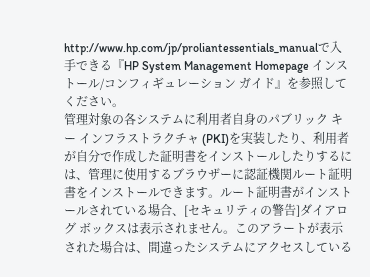http://www.hp.com/jp/proliantessentials_manualで入手できる『HP System Management Homepage インストール/コンフィギュレーション ガイド』を参照してください。
管理対象の各システムに利用者自身のパブリック キー インフラストラクチャ (PKI)を実装したり、利用者が自分で作成した証明書をインストールしたりするには、管理に使用するブラウザーに認証機関ルート証明書をインストールできます。ルート証明書がインストールされている場合、[セキュリティの警告]ダイアログ ボックスは表示されません。このアラートが表示された場合は、間違ったシステムにアクセスしている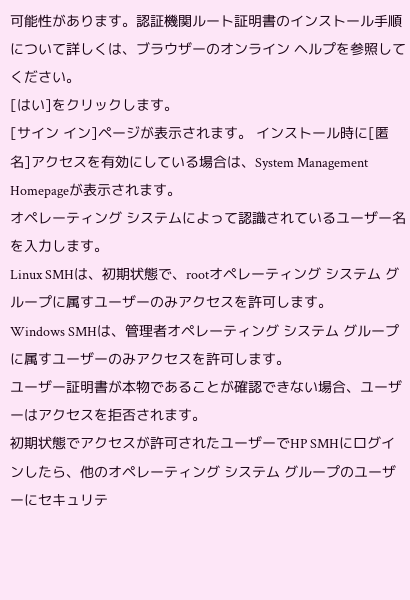可能性があります。認証機関ルート証明書のインストール手順について詳しくは、ブラウザーのオンライン ヘルプを参照してください。
[はい]をクリックします。
[サイン イン]ページが表示されます。 インストール時に[匿名]アクセスを有効にしている場合は、System Management Homepageが表示されます。
オペレーティング システムによって認識されているユーザー名を入力します。
Linux SMHは、初期状態で、rootオペレーティング システム グループに属すユーザーのみアクセスを許可します。
Windows SMHは、管理者オペレーティング システム グループに属すユーザーのみアクセスを許可します。
ユーザー証明書が本物であることが確認できない場合、ユーザーはアクセスを拒否されます。
初期状態でアクセスが許可されたユーザーでHP SMHにログインしたら、他のオペレーティング システム グループのユーザーにセキュリテ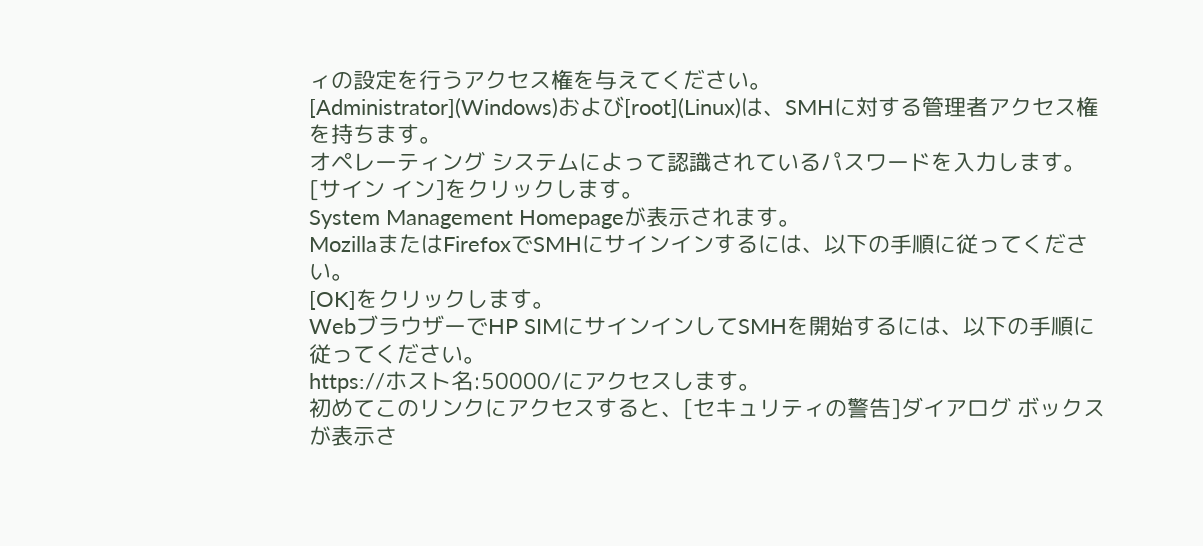ィの設定を行うアクセス権を与えてください。
[Administrator](Windows)および[root](Linux)は、SMHに対する管理者アクセス権を持ちます。
オペレーティング システムによって認識されているパスワードを入力します。
[サイン イン]をクリックします。
System Management Homepageが表示されます。
MozillaまたはFirefoxでSMHにサインインするには、以下の手順に従ってください。
[OK]をクリックします。
WebブラウザーでHP SIMにサインインしてSMHを開始するには、以下の手順に従ってください。
https://ホスト名:50000/にアクセスします。
初めてこのリンクにアクセスすると、[セキュリティの警告]ダイアログ ボックスが表示さ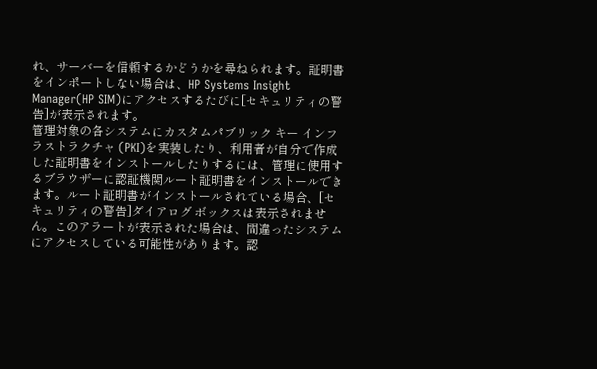れ、サーバーを信頼するかどうかを尋ねられます。証明書をインポートしない場合は、HP Systems Insight Manager(HP SIM)にアクセスするたびに[セキュリティの警告]が表示されます。
管理対象の各システムにカスタムパブリック キー インフラストラクチャ (PKI)を実装したり、利用者が自分で作成した証明書をインストールしたりするには、管理に使用するブラウザーに認証機関ルート証明書をインストールできます。ルート証明書がインストールされている場合、[セキュリティの警告]ダイアログ ボックスは表示されません。このアラートが表示された場合は、間違ったシステムにアクセスしている可能性があります。認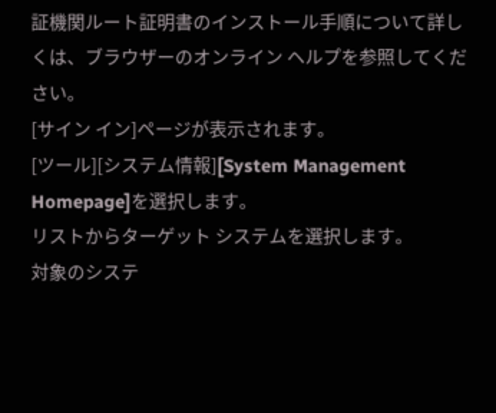証機関ルート証明書のインストール手順について詳しくは、ブラウザーのオンライン ヘルプを参照してください。
[サイン イン]ページが表示されます。
[ツール][システム情報][System Management Homepage]を選択します。
リストからターゲット システムを選択します。
対象のシステ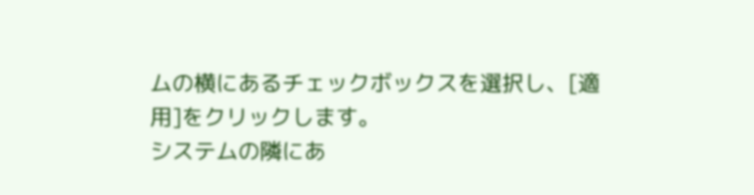ムの横にあるチェックボックスを選択し、[適用]をクリックします。
システムの隣にあ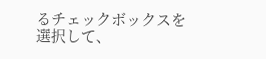るチェックボックスを選択して、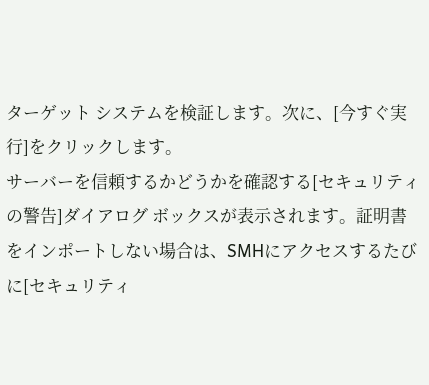ターゲット システムを検証します。次に、[今すぐ実行]をクリックします。
サーバーを信頼するかどうかを確認する[セキュリティの警告]ダイアログ ボックスが表示されます。証明書をインポートしない場合は、SMHにアクセスするたびに[セキュリティ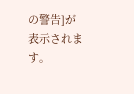の警告]が表示されます。